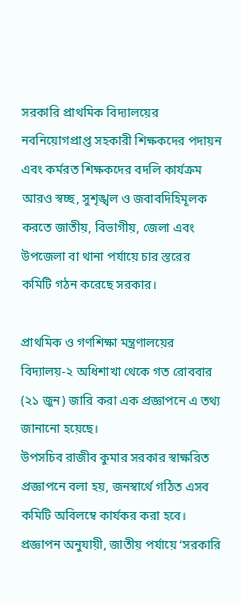সরকারি প্রাথমিক বিদ্যালয়ের নবনিয়োগপ্রাপ্ত সহকারী শিক্ষকদের পদায়ন এবং কর্মরত শিক্ষকদের বদলি কার্যক্রম আরও স্বচ্ছ, সুশৃঙ্খল ও জবাবদিহিমূলক করতে জাতীয়, বিভাগীয়, জেলা এবং উপজেলা বা থানা পর্যায়ে চার স্তরের কমিটি গঠন করেছে সরকার।

প্রাথমিক ও গণশিক্ষা মন্ত্রণালয়ের বিদ্যালয়-২ অধিশাখা থেকে গত রোববার (২১ জুন) জারি করা এক প্রজ্ঞাপনে এ তথ্য জানানো হয়েছে।
উপসচিব রাজীব কুমার সরকার স্বাক্ষরিত প্রজ্ঞাপনে বলা হয়, জনস্বার্থে গঠিত এসব কমিটি অবিলম্বে কার্যকর করা হবে।
প্রজ্ঞাপন অনুযায়ী, জাতীয় পর্যায়ে ‘সরকারি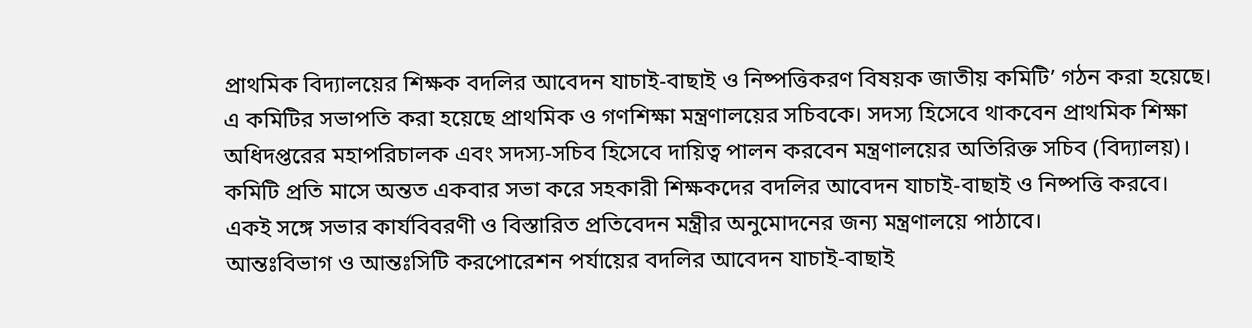প্রাথমিক বিদ্যালয়ের শিক্ষক বদলির আবেদন যাচাই-বাছাই ও নিষ্পত্তিকরণ বিষয়ক জাতীয় কমিটি’ গঠন করা হয়েছে।
এ কমিটির সভাপতি করা হয়েছে প্রাথমিক ও গণশিক্ষা মন্ত্রণালয়ের সচিবকে। সদস্য হিসেবে থাকবেন প্রাথমিক শিক্ষা অধিদপ্তরের মহাপরিচালক এবং সদস্য-সচিব হিসেবে দায়িত্ব পালন করবেন মন্ত্রণালয়ের অতিরিক্ত সচিব (বিদ্যালয়)।
কমিটি প্রতি মাসে অন্তত একবার সভা করে সহকারী শিক্ষকদের বদলির আবেদন যাচাই-বাছাই ও নিষ্পত্তি করবে। একই সঙ্গে সভার কার্যবিবরণী ও বিস্তারিত প্রতিবেদন মন্ত্রীর অনুমোদনের জন্য মন্ত্রণালয়ে পাঠাবে।
আন্তঃবিভাগ ও আন্তঃসিটি করপোরেশন পর্যায়ের বদলির আবেদন যাচাই-বাছাই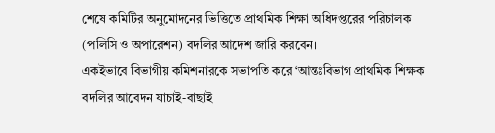শেষে কমিটির অনুমোদনের ভিত্তিতে প্রাথমিক শিক্ষা অধিদপ্তরের পরিচালক (পলিসি ও অপারেশন) বদলির আদেশ জারি করবেন।
একইভাবে বিভাগীয় কমিশনারকে সভাপতি করে ‘আন্তঃবিভাগ প্রাথমিক শিক্ষক বদলির আবেদন যাচাই-বাছাই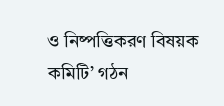ও নিষ্পত্তিকরণ বিষয়ক কমিটি’ গঠন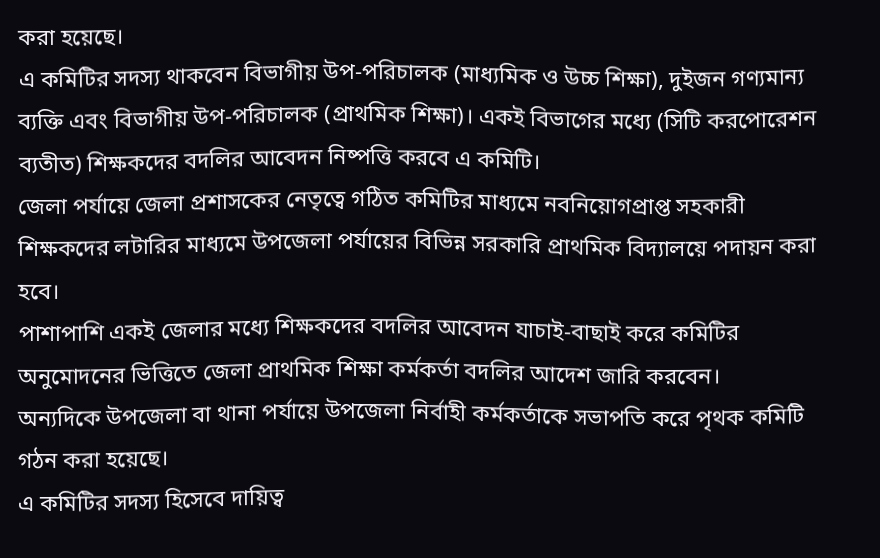করা হয়েছে।
এ কমিটির সদস্য থাকবেন বিভাগীয় উপ-পরিচালক (মাধ্যমিক ও উচ্চ শিক্ষা), দুইজন গণ্যমান্য ব্যক্তি এবং বিভাগীয় উপ-পরিচালক (প্রাথমিক শিক্ষা)। একই বিভাগের মধ্যে (সিটি করপোরেশন ব্যতীত) শিক্ষকদের বদলির আবেদন নিষ্পত্তি করবে এ কমিটি।
জেলা পর্যায়ে জেলা প্রশাসকের নেতৃত্বে গঠিত কমিটির মাধ্যমে নবনিয়োগপ্রাপ্ত সহকারী শিক্ষকদের লটারির মাধ্যমে উপজেলা পর্যায়ের বিভিন্ন সরকারি প্রাথমিক বিদ্যালয়ে পদায়ন করা হবে।
পাশাপাশি একই জেলার মধ্যে শিক্ষকদের বদলির আবেদন যাচাই-বাছাই করে কমিটির অনুমোদনের ভিত্তিতে জেলা প্রাথমিক শিক্ষা কর্মকর্তা বদলির আদেশ জারি করবেন।
অন্যদিকে উপজেলা বা থানা পর্যায়ে উপজেলা নির্বাহী কর্মকর্তাকে সভাপতি করে পৃথক কমিটি গঠন করা হয়েছে।
এ কমিটির সদস্য হিসেবে দায়িত্ব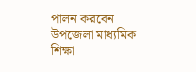পালন করবেন উপজেলা মাধ্যমিক শিক্ষা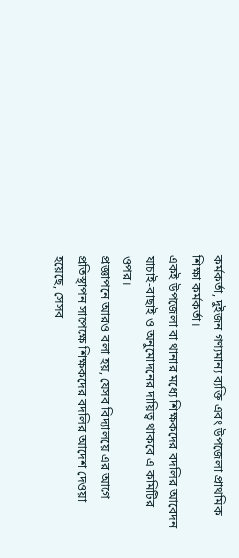কর্মকর্তা, দুইজন গণ্যমান্য ব্যক্তি এবং উপজেলা প্রাথমিক শিক্ষা কর্মকর্তা।
একই উপজেলা বা থানার মধ্যে শিক্ষকদের বদলির আবেদন যাচাই-বাছাই ও অনুমোদনের দায়িত্ব থাকবে এ কমিটির ওপর।
প্রজ্ঞাপনে আরও বলা হয়, যেসব বিদ্যালয়ে এর আগে প্রতিস্থাপন সাপেক্ষে শিক্ষকদের বদলির আদেশ দেওয়া হয়েছে, সেসব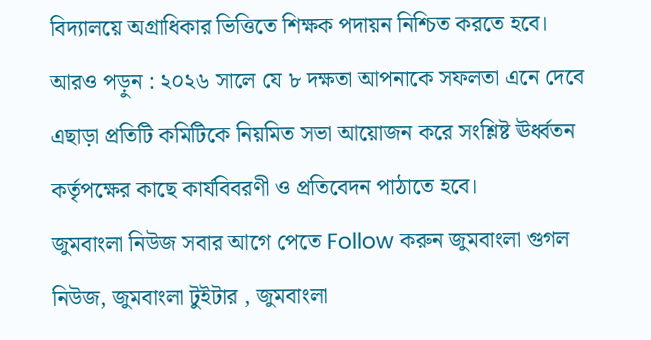বিদ্যালয়ে অগ্রাধিকার ভিত্তিতে শিক্ষক পদায়ন নিশ্চিত করতে হবে।
আরও পড়ুন : ২০২৬ সালে যে ৮ দক্ষতা আপনাকে সফলতা এনে দেবে
এছাড়া প্রতিটি কমিটিকে নিয়মিত সভা আয়োজন করে সংশ্লিষ্ট ঊর্ধ্বতন কর্তৃপক্ষের কাছে কার্যবিবরণী ও প্রতিবেদন পাঠাতে হবে।
জুমবাংলা নিউজ সবার আগে পেতে Follow করুন জুমবাংলা গুগল নিউজ, জুমবাংলা টুইটার , জুমবাংলা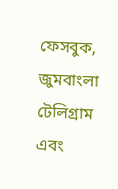ফেসবুক, জুমবাংলা টেলিগ্রাম এবং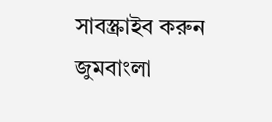সাবস্ক্রাইব করুন জুমবাংলা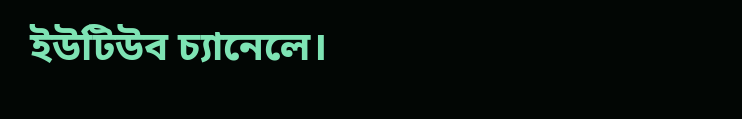ইউটিউব চ্যানেলে।